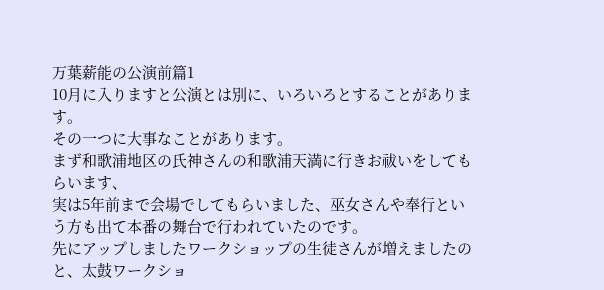万葉薪能の公演前篇1
10月に入りますと公演とは別に、いろいろとすることがあります。
その一つに大事なことがあります。
まず和歌浦地区の氏神さんの和歌浦天満に行きお祓いをしてもらいます、
実は5年前まで会場でしてもらいました、巫女さんや奉行という方も出て本番の舞台で行われていたのです。
先にアップしましたワークショップの生徒さんが増えましたのと、太鼓ワークショ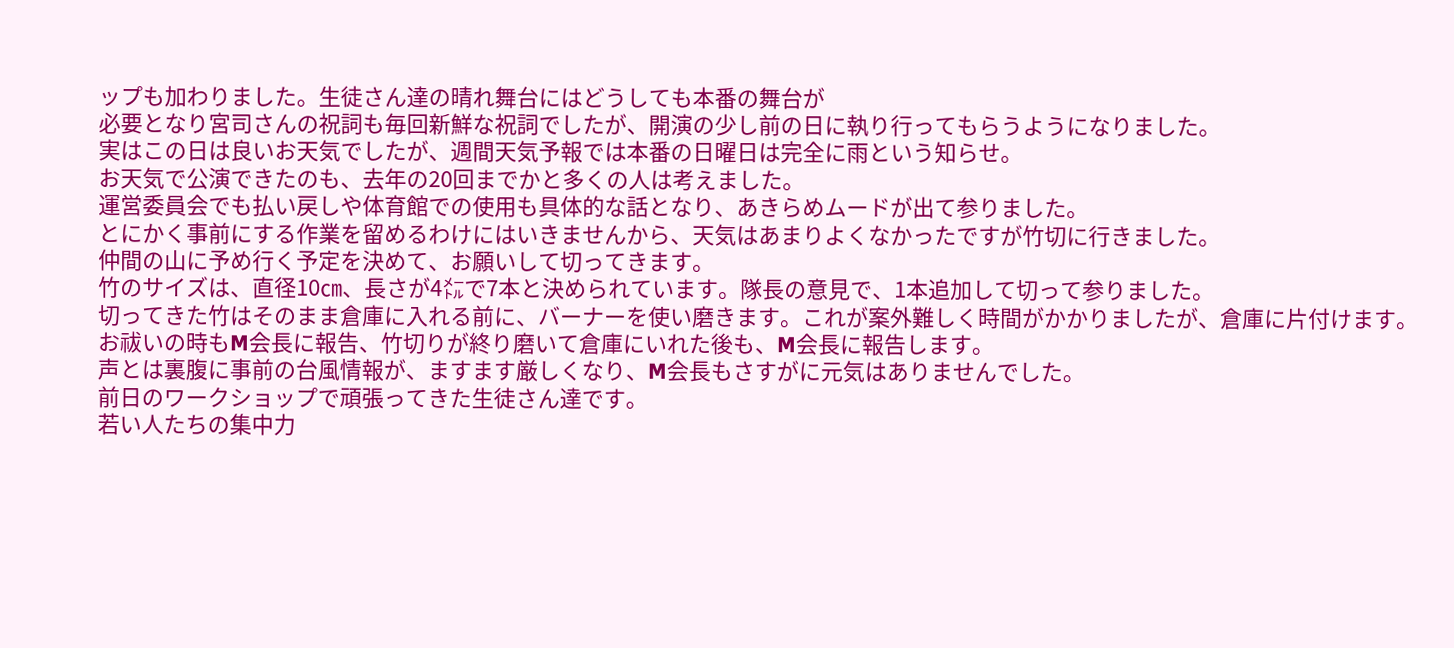ップも加わりました。生徒さん達の晴れ舞台にはどうしても本番の舞台が
必要となり宮司さんの祝詞も毎回新鮮な祝詞でしたが、開演の少し前の日に執り行ってもらうようになりました。
実はこの日は良いお天気でしたが、週間天気予報では本番の日曜日は完全に雨という知らせ。
お天気で公演できたのも、去年の20回までかと多くの人は考えました。
運営委員会でも払い戻しや体育館での使用も具体的な話となり、あきらめムードが出て参りました。
とにかく事前にする作業を留めるわけにはいきませんから、天気はあまりよくなかったですが竹切に行きました。
仲間の山に予め行く予定を決めて、お願いして切ってきます。
竹のサイズは、直径10㎝、長さが4㍍で7本と決められています。隊長の意見で、1本追加して切って参りました。
切ってきた竹はそのまま倉庫に入れる前に、バーナーを使い磨きます。これが案外難しく時間がかかりましたが、倉庫に片付けます。
お祓いの時もM会長に報告、竹切りが終り磨いて倉庫にいれた後も、M会長に報告します。
声とは裏腹に事前の台風情報が、ますます厳しくなり、M会長もさすがに元気はありませんでした。
前日のワークショップで頑張ってきた生徒さん達です。
若い人たちの集中力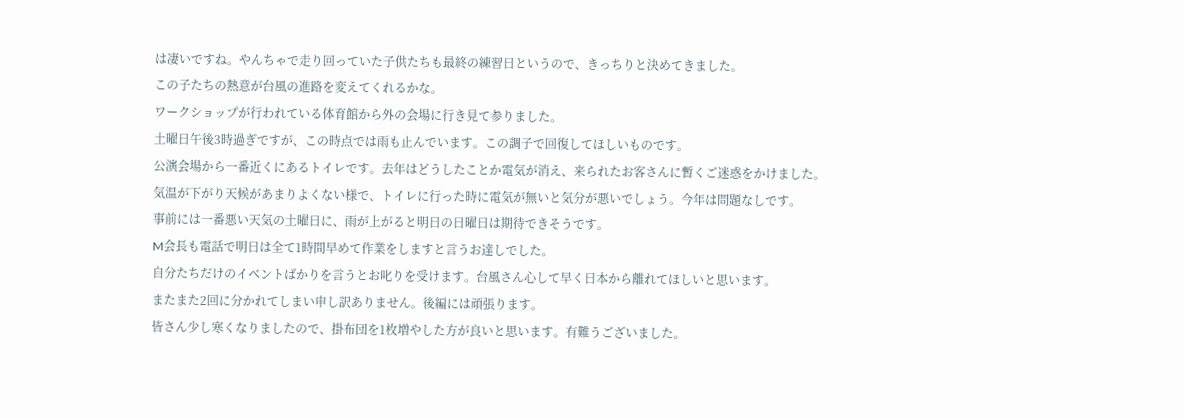は凄いですね。やんちゃで走り回っていた子供たちも最終の練習日というので、きっちりと決めてきました。
この子たちの熱意が台風の進路を変えてくれるかな。
ワークショップが行われている体育館から外の会場に行き見て参りました。
土曜日午後3時過ぎですが、この時点では雨も止んでいます。この調子で回復してほしいものです。
公演会場から一番近くにあるトイレです。去年はどうしたことか電気が消え、来られたお客さんに暫くご迷惑をかけました。
気温が下がり天候があまりよくない様で、トイレに行った時に電気が無いと気分が悪いでしょう。今年は問題なしです。
事前には一番悪い天気の土曜日に、雨が上がると明日の日曜日は期待できそうです。
M会長も電話で明日は全て1時間早めて作業をしますと言うお達しでした。
自分たちだけのイベントばかりを言うとお叱りを受けます。台風さん心して早く日本から離れてほしいと思います。
またまた2回に分かれてしまい申し訳ありません。後編には頑張ります。
皆さん少し寒くなりましたので、掛布団を1枚増やした方が良いと思います。有難うございました。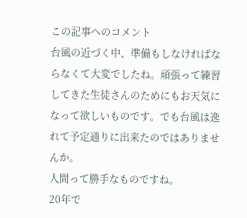この記事へのコメント
台風の近づく中、準備もしなければならなくて大変でしたね。頑張って練習してきた生徒さんのためにもお天気になって欲しいものです。でも台風は逸れて予定通りに出来たのではありませんか。
人間って勝手なものですね。
20年で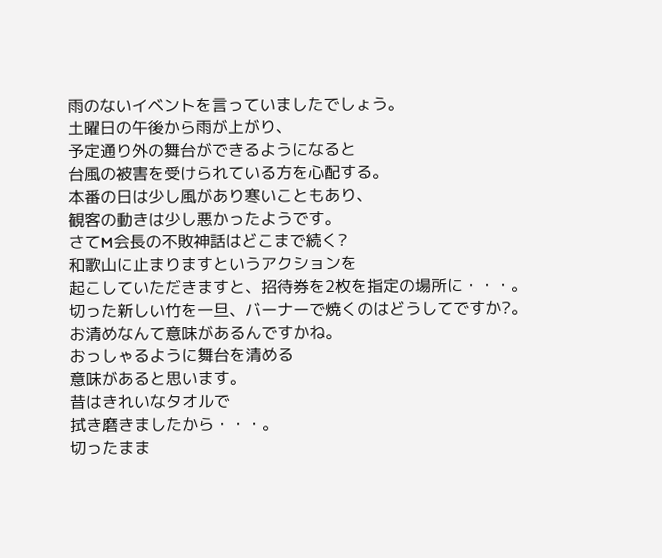雨のないイベントを言っていましたでしょう。
土曜日の午後から雨が上がり、
予定通り外の舞台ができるようになると
台風の被害を受けられている方を心配する。
本番の日は少し風があり寒いこともあり、
観客の動きは少し悪かったようです。
さてM会長の不敗神話はどこまで続く?
和歌山に止まりますというアクションを
起こしていただきますと、招待券を2枚を指定の場所に・・・。
切った新しい竹を一旦、バーナーで焼くのはどうしてですか?。
お清めなんて意味があるんですかね。
おっしゃるように舞台を清める
意味があると思います。
昔はきれいなタオルで
拭き磨きましたから・・・。
切ったまま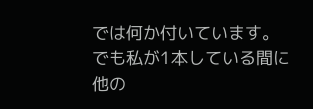では何か付いています。
でも私が1本している間に
他の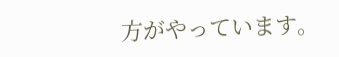方がやっています。